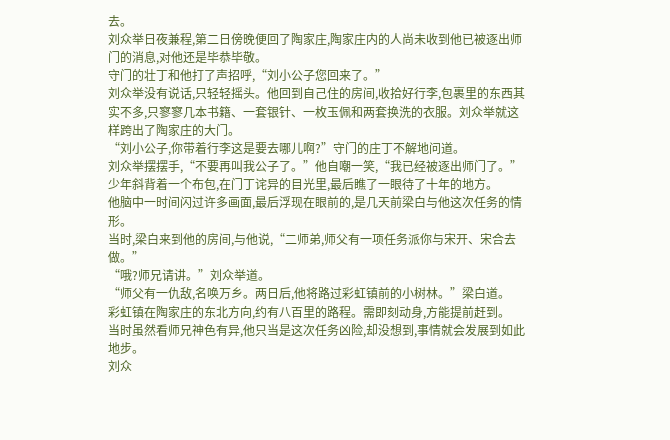去。
刘众举日夜兼程,第二日傍晚便回了陶家庄,陶家庄内的人尚未收到他已被逐出师门的消息,对他还是毕恭毕敬。
守门的壮丁和他打了声招呼,“刘小公子您回来了。”
刘众举没有说话,只轻轻摇头。他回到自己住的房间,收拾好行李,包裹里的东西其实不多,只寥寥几本书籍、一套银针、一枚玉佩和两套换洗的衣服。刘众举就这样跨出了陶家庄的大门。
“刘小公子,你带着行李这是要去哪儿啊?”守门的庄丁不解地问道。
刘众举摆摆手,“不要再叫我公子了。”他自嘲一笑,“我已经被逐出师门了。”
少年斜背着一个布包,在门丁诧异的目光里,最后瞧了一眼待了十年的地方。
他脑中一时间闪过许多画面,最后浮现在眼前的,是几天前梁白与他这次任务的情形。
当时,梁白来到他的房间,与他说,“二师弟,师父有一项任务派你与宋开、宋合去做。”
“哦?师兄请讲。”刘众举道。
“师父有一仇敌,名唤万乡。两日后,他将路过彩虹镇前的小树林。”梁白道。
彩虹镇在陶家庄的东北方向,约有八百里的路程。需即刻动身,方能提前赶到。
当时虽然看师兄神色有异,他只当是这次任务凶险,却没想到,事情就会发展到如此地步。
刘众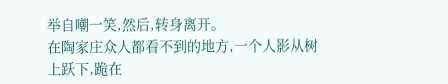举自嘲一笑,然后,转身离开。
在陶家庄众人都看不到的地方,一个人影从树上跃下,跪在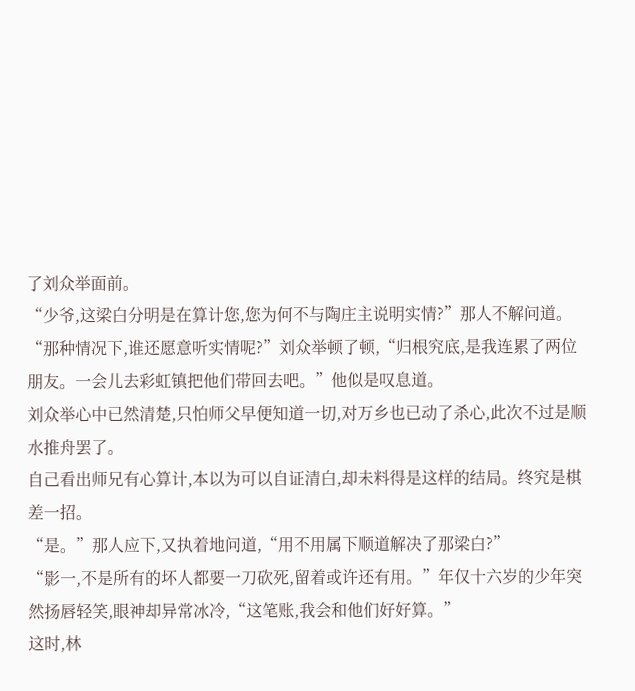了刘众举面前。
“少爷,这梁白分明是在算计您,您为何不与陶庄主说明实情?”那人不解问道。
“那种情况下,谁还愿意听实情呢?”刘众举顿了顿,“归根究底,是我连累了两位朋友。一会儿去彩虹镇把他们带回去吧。”他似是叹息道。
刘众举心中已然清楚,只怕师父早便知道一切,对万乡也已动了杀心,此次不过是顺水推舟罢了。
自己看出师兄有心算计,本以为可以自证清白,却未料得是这样的结局。终究是棋差一招。
“是。”那人应下,又执着地问道,“用不用属下顺道解决了那梁白?”
“影一,不是所有的坏人都要一刀砍死,留着或许还有用。”年仅十六岁的少年突然扬唇轻笑,眼神却异常冰冷,“这笔账,我会和他们好好算。”
这时,林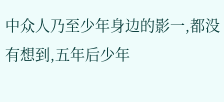中众人乃至少年身边的影一,都没有想到,五年后少年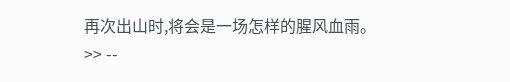再次出山时,将会是一场怎样的腥风血雨。>> --